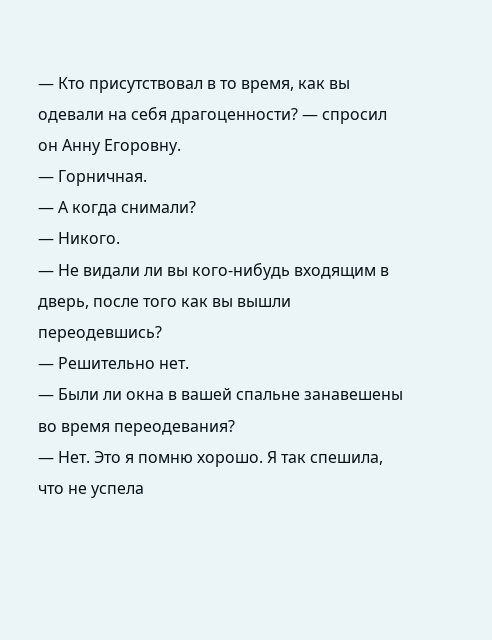— Кто присутствовал в то время, как вы одевали на себя драгоценности? — спросил он Анну Егоровну.
— Горничная.
— А когда снимали?
— Никого.
— Не видали ли вы кого-нибудь входящим в дверь, после того как вы вышли переодевшись?
— Решительно нет.
— Были ли окна в вашей спальне занавешены во время переодевания?
— Нет. Это я помню хорошо. Я так спешила, что не успела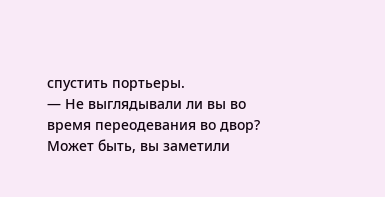спустить портьеры.
— Не выглядывали ли вы во время переодевания во двор? Может быть, вы заметили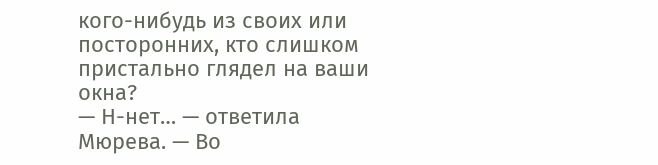кого-нибудь из своих или посторонних, кто слишком пристально глядел на ваши окна?
— Н-нет… — ответила Мюрева. — Во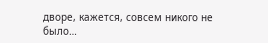дворе, кажется, совсем никого не было…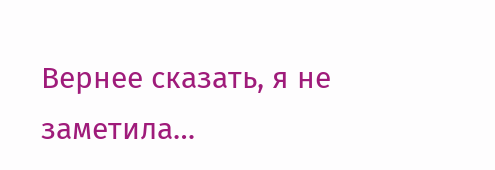Вернее сказать, я не заметила…